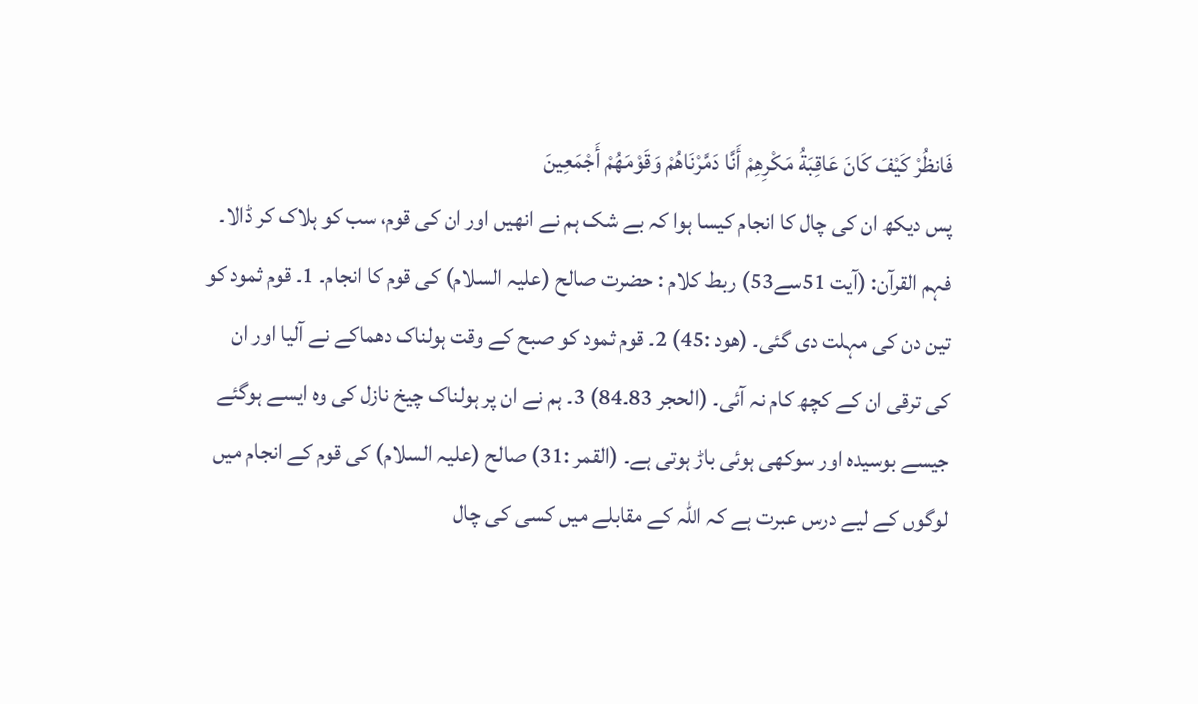فَانظُرْ كَيْفَ كَانَ عَاقِبَةُ مَكْرِهِمْ أَنَّا دَمَّرْنَاهُمْ وَقَوْمَهُمْ أَجْمَعِينَ
پس دیکھ ان کی چال کا انجام کیسا ہوا کہ بے شک ہم نے انھیں اور ان کی قوم، سب کو ہلاک کر ڈالا۔
فہم القرآن: (آیت 51سے53) ربط کلام : حضرت صالح (علیہ السلام) کی قوم کا انجام۔ 1۔ قوم ثمود کو تین دن کی مہلت دی گئی۔ (ھود :45) 2۔ قوم ثمود کو صبح کے وقت ہولناک دھماکے نے آلیا اور ان کی ترقی ان کے کچھ کام نہ آئی۔ (الحجر 83۔84) 3۔ ہم نے ان پر ہولناک چیخ نازل کی وہ ایسے ہوگئے جیسے بوسیدہ اور سوکھی ہوئی باڑ ہوتی ہے۔ (القمر :31) صالح (علیہ السلام) کی قوم کے انجام میں لوگوں کے لیے درس عبرت ہے کہ اللہ کے مقابلے میں کسی کی چال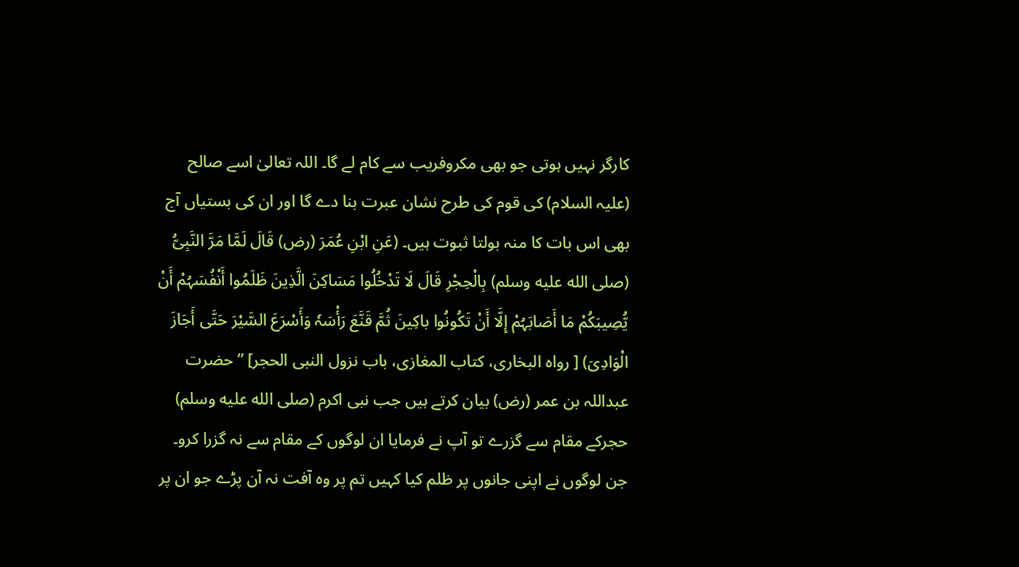کارگر نہیں ہوتی جو بھی مکروفریب سے کام لے گا۔ اللہ تعالیٰ اسے صالح (علیہ السلام) کی قوم کی طرح نشان عبرت بنا دے گا اور ان کی بستیاں آج بھی اس بات کا منہ بولتا ثبوت ہیں۔ (عَنِ ابْنِ عُمَرَ (رض) قَالَ لَمَّا مَرَّ النَّبِیُّ (صلى الله عليه وسلم) بِالْحِجْرِ قَالَ لَا تَدْخُلُوا مَسَاکِنَ الَّذِینَ ظَلَمُوا أَنْفُسَہُمْ أَنْ یُّصِیبَکُمْ مَا أَصَابَہُمْ إِلَّا أَنْ تَکُونُوا باکِینَ ثُمَّ قَنَّعَ رَأْسَہٗ وَأَسْرَعَ السَّیْرَ حَتَّی أَجَازَ الْوَادِیَ) [ رواہ البخاری، کتاب المغازی، باب نزول النبی الحجر] ” حضرت عبداللہ بن عمر (رض) بیان کرتے ہیں جب نبی اکرم (صلى الله عليه وسلم) حجرکے مقام سے گزرے تو آپ نے فرمایا ان لوگوں کے مقام سے نہ گزرا کرو۔ جن لوگوں نے اپنی جانوں پر ظلم کیا کہیں تم پر وہ آفت نہ آن پڑے جو ان پر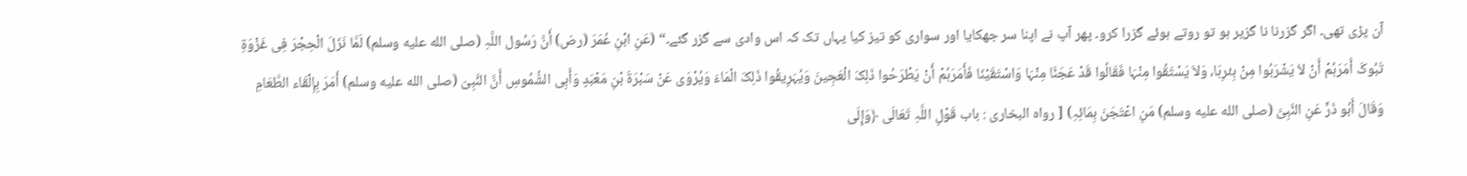آن پڑی تھی۔ اگر گزرنا نا گزیر ہو تو روتے ہوئے گزرا کرو۔ پھر آپ نے اپنا سر جھکایا اور سواری کو تیز کیا یہاں تک کہ اس وادی سے گزر گئے۔“ (عَنِ ابْنِ عُمَرَ (رض) أَنَّ رَسُول اللَّہِ (صلى الله عليه وسلم) لَمَّا نَزَلَ الْحِجْرَ فِی غَزْوَۃِ تَبُوکَ أَمَرَہُمْ أَنْ لاَ یَشْرَبُوا مِنْ بِئرِہَا، وَلاَ یَسْتَقُوا مِنْہَا فَقَالُوا قَدْ عَجَنَّا مِنْہَا وَاسْتَقَیْنَا فَأَمَرَہُمْ أَنْ یَطْرَحُوا ذَلِکَ الْعَجِینَ وَیُہَرِیقُوا ذَلِکَ الْمَاءَ وَیُرْوَی عَنْ سَبْرَۃَ بْنِ مَعْبَدٍ وَأَبِی الشُّمُوسِ أَنَّ النَّبِیّ (صلى الله عليه وسلم) أَمَرَ بِإِلْقَاء الطَّعَامِ وَقَالَ أَبُو ذَرٍّ عَنِ النَّبِیَّ (صلى الله عليه وسلم) مَنِ اعْتَجَنَ بِمَائِہِ) [ رواہ البخاری : باب قَوْلِ اللَّہِ تَعَالَی ﴿وَإِلَی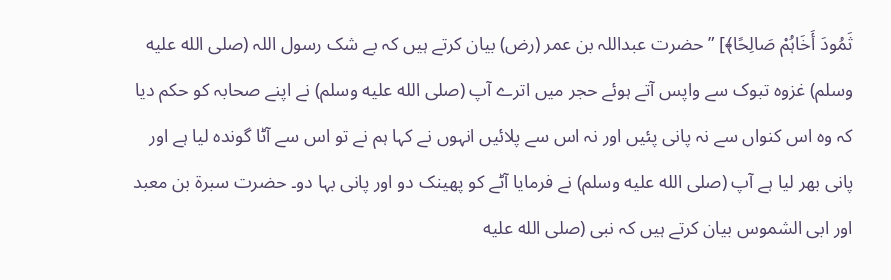ثَمُودَ أَخَاہُمْ صَالِحًا﴾] ” حضرت عبداللہ بن عمر (رض) بیان کرتے ہیں کہ بے شک رسول اللہ (صلى الله عليه وسلم) غزوہ تبوک سے واپس آتے ہوئے حجر میں اترے آپ (صلى الله عليه وسلم) نے اپنے صحابہ کو حکم دیا کہ وہ اس کنواں سے نہ پانی پئیں اور نہ اس سے پلائیں انہوں نے کہا ہم نے تو اس سے آٹا گوندہ لیا ہے اور پانی بھر لیا ہے آپ (صلى الله عليه وسلم) نے فرمایا آٹے کو پھینک دو اور پانی بہا دو۔ حضرت سبرۃ بن معبد اور ابی الشموس بیان کرتے ہیں کہ نبی (صلى الله عليه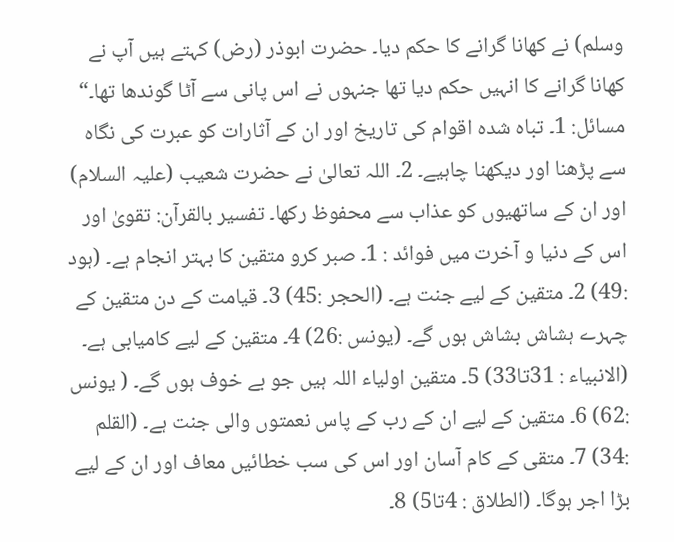وسلم) نے کھانا گرانے کا حکم دیا۔ حضرت ابوذر (رض) کہتے ہیں آپ نے کھانا گرانے کا انہیں حکم دیا تھا جنہوں نے اس پانی سے آٹا گوندھا تھا۔“ مسائل: 1۔ تباہ شدہ اقوام کی تاریخ اور ان کے آثارات کو عبرت کی نگاہ سے پڑھنا اور دیکھنا چاہیے۔ 2۔ اللہ تعالیٰ نے حضرت شعیب (علیہ السلام) اور ان کے ساتھیوں کو عذاب سے محفوظ رکھا۔ تفسیر بالقرآن: تقویٰ اور اس کے دنیا و آخرت میں فوائد : 1۔ صبر کرو متقین کا بہتر انجام ہے۔ (ہود :49) 2۔ متقین کے لیے جنت ہے۔ (الحجر :45) 3۔ قیامت کے دن متقین کے چہرے ہشاش بشاش ہوں گے۔ (یونس :26) 4۔ متقین کے لیے کامیابی ہے۔ (الانبیاء : 31تا33) 5۔ متقین اولیاء اللہ ہیں جو بے خوف ہوں گے۔ ( یونس :62) 6۔ متقین کے لیے ان کے رب کے پاس نعمتوں والی جنت ہے۔ (القلم :34) 7۔ متقی کے کام آسان اور اس کی سب خطائیں معاف اور ان کے لیے بڑا اجر ہوگا۔ (الطلاق : 4تا5) 8۔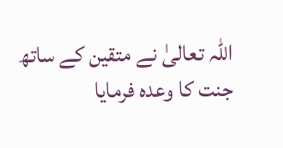اللہ تعالیٰ نے متقین کے ساتھ جنت کا وعدہ فرمایا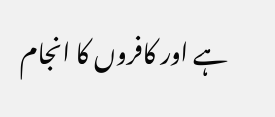ہے اور کافروں کا انجام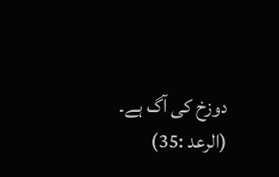دوزخ کی آگ ہے۔ (الرعد :35)